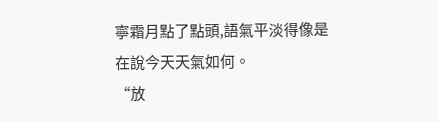寧霜月點了點頭,語氣平淡得像是在說今天天氣如何。
“放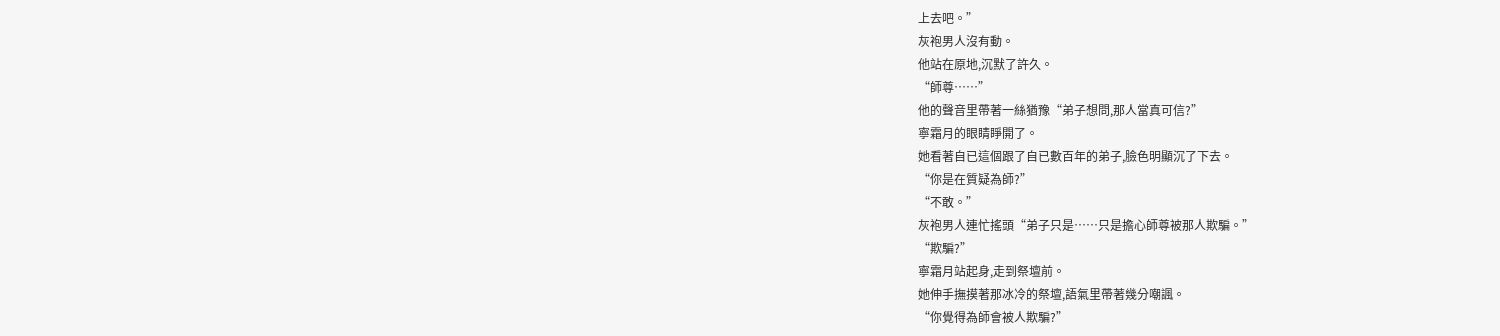上去吧。”
灰袍男人沒有動。
他站在原地,沉默了許久。
“師尊……”
他的聲音里帶著一絲猶豫“弟子想問,那人當真可信?”
寧霜月的眼睛睜開了。
她看著自已這個跟了自已數百年的弟子,臉色明顯沉了下去。
“你是在質疑為師?”
“不敢。”
灰袍男人連忙搖頭“弟子只是……只是擔心師尊被那人欺騙。”
“欺騙?”
寧霜月站起身,走到祭壇前。
她伸手撫摸著那冰冷的祭壇,語氣里帶著幾分嘲諷。
“你覺得為師會被人欺騙?”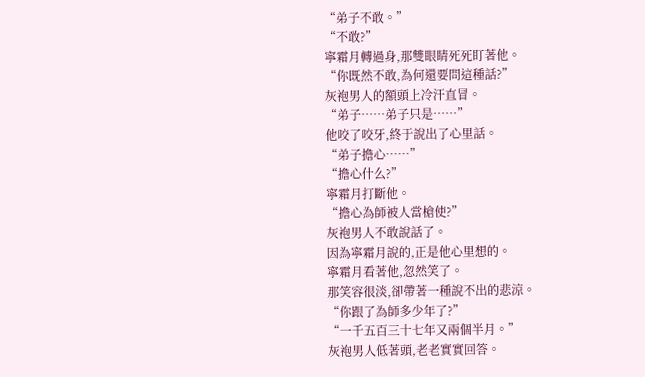“弟子不敢。”
“不敢?”
寧霜月轉過身,那雙眼睛死死盯著他。
“你既然不敢,為何還要問這種話?”
灰袍男人的額頭上冷汗直冒。
“弟子……弟子只是……”
他咬了咬牙,終于說出了心里話。
“弟子擔心……”
“擔心什么?”
寧霜月打斷他。
“擔心為師被人當槍使?”
灰袍男人不敢說話了。
因為寧霜月說的,正是他心里想的。
寧霜月看著他,忽然笑了。
那笑容很淡,卻帶著一種說不出的悲涼。
“你跟了為師多少年了?”
“一千五百三十七年又兩個半月。”
灰袍男人低著頭,老老實實回答。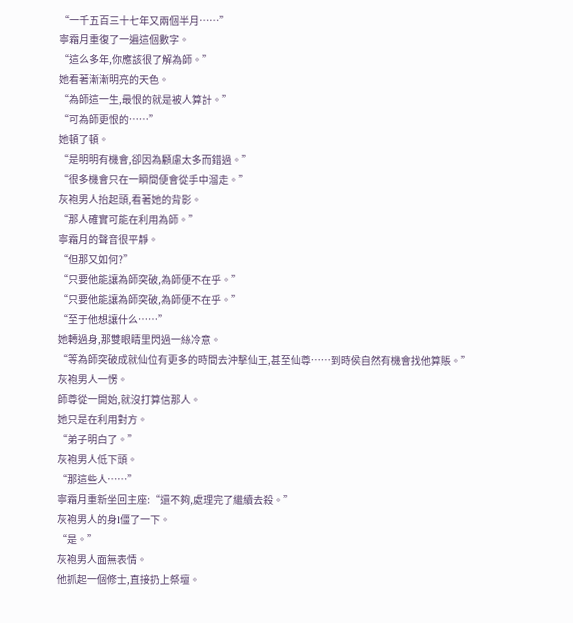“一千五百三十七年又兩個半月……”
寧霜月重復了一遍這個數字。
“這么多年,你應該很了解為師。”
她看著漸漸明亮的天色。
“為師這一生,最恨的就是被人算計。”
“可為師更恨的……”
她頓了頓。
“是明明有機會,卻因為顧慮太多而錯過。”
“很多機會只在一瞬間便會從手中溜走。”
灰袍男人抬起頭,看著她的背影。
“那人確實可能在利用為師。”
寧霜月的聲音很平靜。
“但那又如何?”
“只要他能讓為師突破,為師便不在乎。”
“只要他能讓為師突破,為師便不在乎。”
“至于他想讓什么……”
她轉過身,那雙眼睛里閃過一絲冷意。
“等為師突破成就仙位有更多的時間去沖擊仙王,甚至仙尊……到時侯自然有機會找他算賬。”
灰袍男人一愣。
師尊從一開始,就沒打算信那人。
她只是在利用對方。
“弟子明白了。”
灰袍男人低下頭。
“那這些人……”
寧霜月重新坐回主座:“還不夠,處理完了繼續去殺。”
灰袍男人的身l僵了一下。
“是。”
灰袍男人面無表情。
他抓起一個修士,直接扔上祭壇。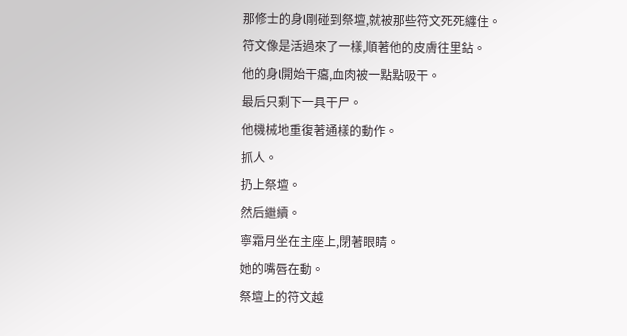那修士的身l剛碰到祭壇,就被那些符文死死纏住。
符文像是活過來了一樣,順著他的皮膚往里鉆。
他的身l開始干癟,血肉被一點點吸干。
最后只剩下一具干尸。
他機械地重復著通樣的動作。
抓人。
扔上祭壇。
然后繼續。
寧霜月坐在主座上,閉著眼睛。
她的嘴唇在動。
祭壇上的符文越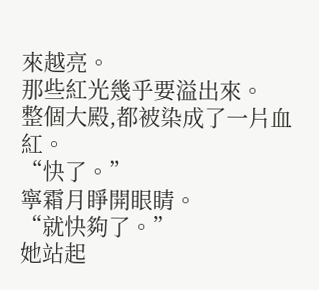來越亮。
那些紅光幾乎要溢出來。
整個大殿,都被染成了一片血紅。
“快了。”
寧霜月睜開眼睛。
“就快夠了。”
她站起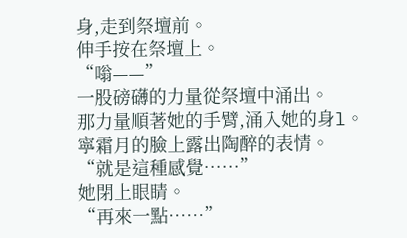身,走到祭壇前。
伸手按在祭壇上。
“嗡——”
一股磅礴的力量從祭壇中涌出。
那力量順著她的手臂,涌入她的身l。
寧霜月的臉上露出陶醉的表情。
“就是這種感覺……”
她閉上眼睛。
“再來一點……”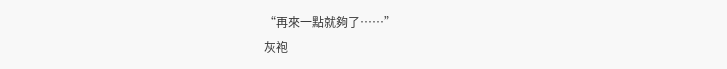“再來一點就夠了……”
灰袍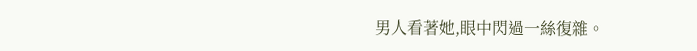男人看著她,眼中閃過一絲復雜。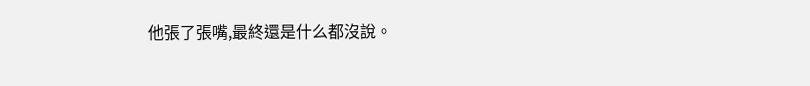他張了張嘴,最終還是什么都沒說。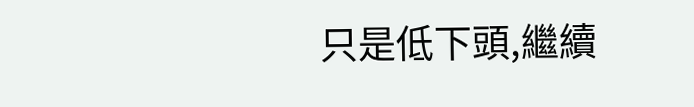只是低下頭,繼續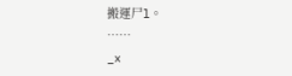搬運尸l。
……
_x